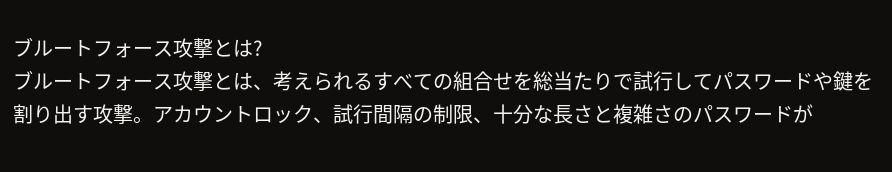ブルートフォース攻撃とは?
ブルートフォース攻撃とは、考えられるすべての組合せを総当たりで試行してパスワードや鍵を割り出す攻撃。アカウントロック、試行間隔の制限、十分な長さと複雑さのパスワードが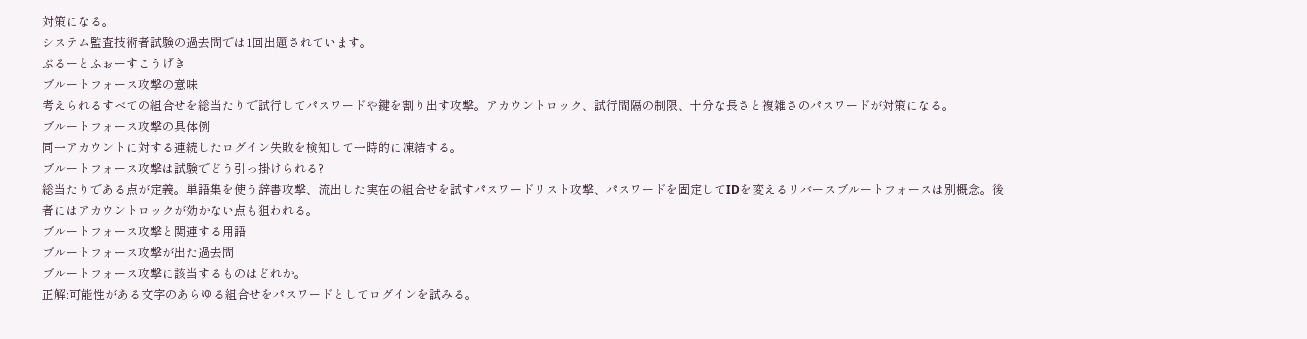対策になる。
システム監査技術者試験の過去問では1回出題されています。
ぶるーとふぉーすこうげき
ブルートフォース攻撃の意味
考えられるすべての組合せを総当たりで試行してパスワードや鍵を割り出す攻撃。アカウントロック、試行間隔の制限、十分な長さと複雑さのパスワードが対策になる。
ブルートフォース攻撃の具体例
同一アカウントに対する連続したログイン失敗を検知して一時的に凍結する。
ブルートフォース攻撃は試験でどう引っ掛けられる?
総当たりである点が定義。単語集を使う辞書攻撃、流出した実在の組合せを試すパスワードリスト攻撃、パスワードを固定してIDを変えるリバースブルートフォースは別概念。後者にはアカウントロックが効かない点も狙われる。
ブルートフォース攻撃と関連する用語
ブルートフォース攻撃が出た過去問
ブルートフォース攻撃に該当するものはどれか。
正解:可能性がある文字のあらゆる組合せをパスワードとしてログインを試みる。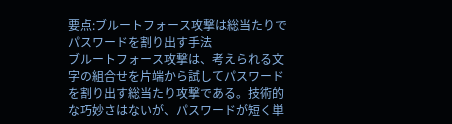要点:ブルートフォース攻撃は総当たりでパスワードを割り出す手法
ブルートフォース攻撃は、考えられる文字の組合せを片端から試してパスワードを割り出す総当たり攻撃である。技術的な巧妙さはないが、パスワードが短く単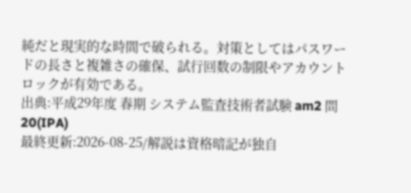純だと現実的な時間で破られる。対策としてはパスワードの長さと複雑さの確保、試行回数の制限やアカウントロックが有効である。
出典:平成29年度 春期 システム監査技術者試験 am2 問20(IPA)
最終更新:2026-08-25/解説は資格暗記が独自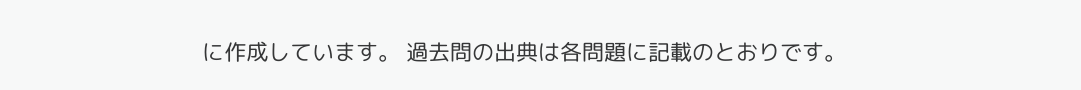に作成しています。 過去問の出典は各問題に記載のとおりです。